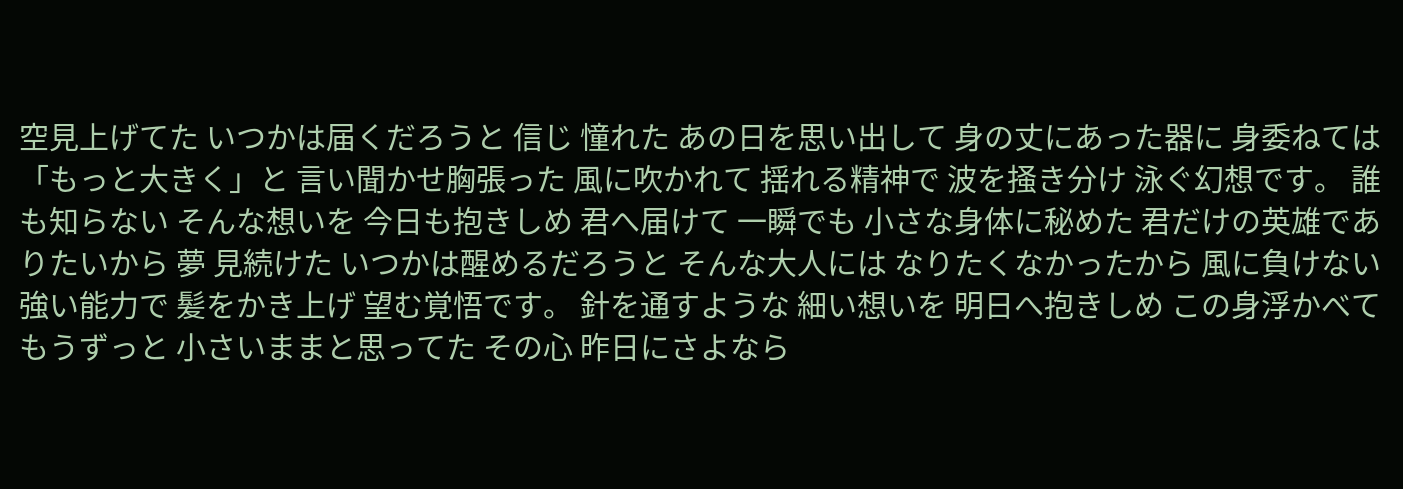空見上げてた いつかは届くだろうと 信じ 憧れた あの日を思い出して 身の丈にあった器に 身委ねては 「もっと大きく」と 言い聞かせ胸張った 風に吹かれて 揺れる精神で 波を掻き分け 泳ぐ幻想です。 誰も知らない そんな想いを 今日も抱きしめ 君へ届けて 一瞬でも 小さな身体に秘めた 君だけの英雄でありたいから 夢 見続けた いつかは醒めるだろうと そんな大人には なりたくなかったから 風に負けない 強い能力で 髪をかき上げ 望む覚悟です。 針を通すような 細い想いを 明日へ抱きしめ この身浮かべて もうずっと 小さいままと思ってた その心 昨日にさよなら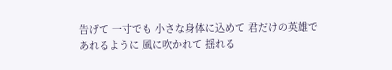告げて 一寸でも 小さな身体に込めて 君だけの英雄であれるように 風に吹かれて 揺れる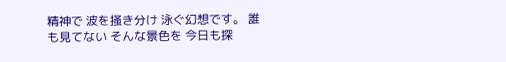精神で 波を掻き分け 泳ぐ幻想です。 誰も見てない そんな景色を 今日も探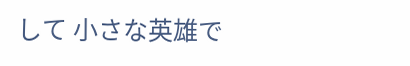して 小さな英雄で